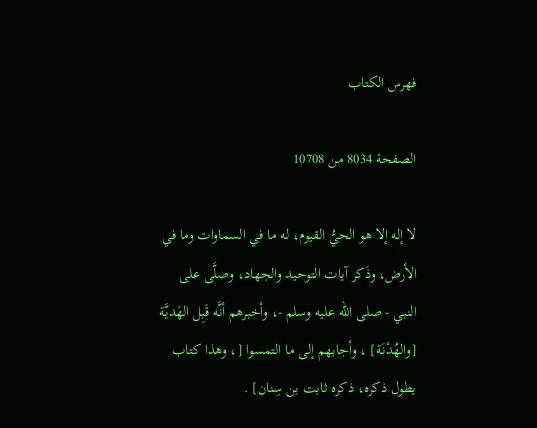فهرس الكتاب

الصفحة 8034 من 10708

لا إله إلا هو الحيُّ القيوم، له ما في السماوات وما في الأرض، وذَكر آيات التوحيد والجهاد، وصلَّى على النبي - صلى الله عليه وسلم -، وأخبرهم أنَّه قَبِل الهَديَّة [والهُدْنَة] ، وأجابهم إلى ما التمسوا [، وهذا كتاب يطول ذكره، ذكره ثابت بن سِنان] .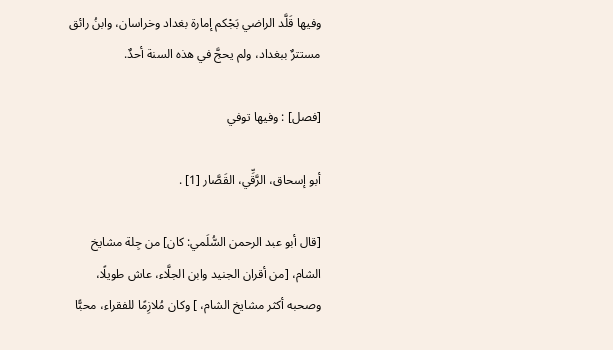وفيها قَلَّد الراضي بَجْكم إمارة بغداد وخراسان، وابنُ رائق مستترٌ ببغداد، ولم يحجَّ في هذه السنة أحدٌ.

[فصل] : وفيها توفي

أبو إسحاق، الرَّقِّي، القَصَّار [1] .

[قال أبو عبد الرحمن السُّلَمي: كان] من جِلة مشايخ الشام، [من أقران الجنيد وابن الجلَّاء، عاش طويلًا، وصحبه أكثر مشايخ الشام، ] وكان مُلازِمًا للفقراء، محبًّا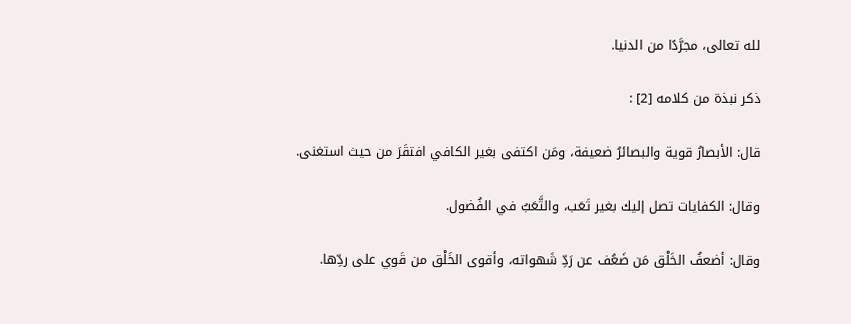لله تعالى، مجرَّدًا من الدنيا.

ذكر نبذة من كلامه [2] :

قال: الأبصارُ قوية والبصائرُ ضعيفة، ومَن اكتفى بغير الكافي افتقَرَ من حيث استغنى.

وقال: الكفايات تصل إليك بغير تَعَب، والتَّعَبُ في الفُضول.

وقال: أضعفُ الخَلْق مَن ضَعُف عن رَدِّ شَهواته، وأقوى الخَلْق من قَوي على ردِّها.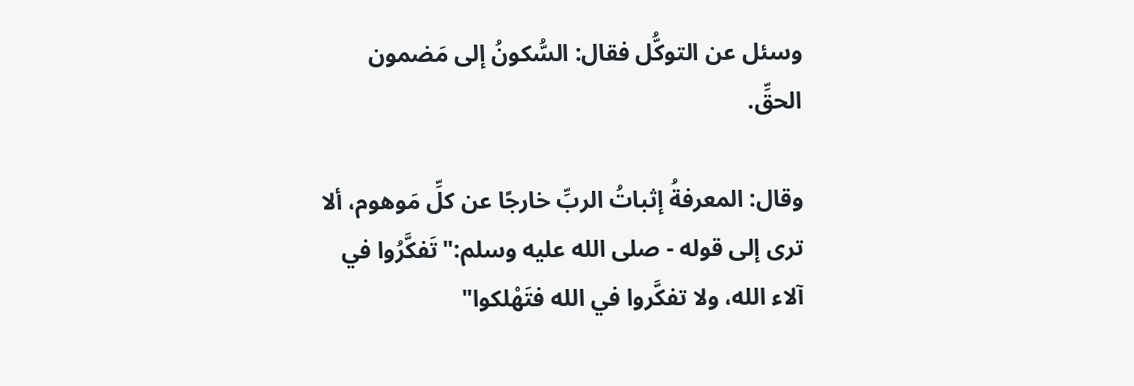وسئل عن التوكُّل فقال: السُّكونُ إلى مَضمون الحقِّ.

وقال: المعرفةُ إثباتُ الربِّ خارجًا عن كلِّ مَوهوم، ألا ترى إلى قوله - صلى الله عليه وسلم:"تَفكَّرُوا في آلاء الله، ولا تفكَّروا في الله فتَهْلكوا"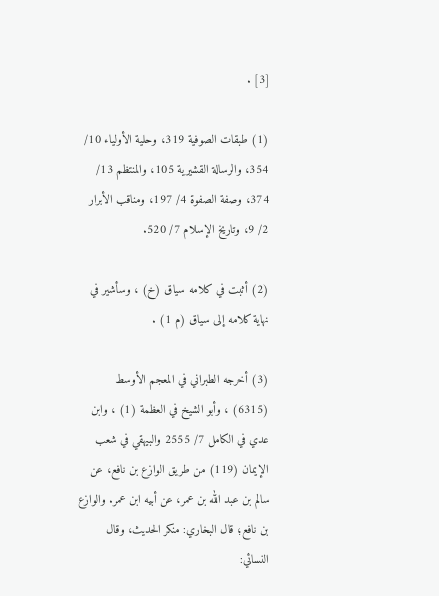[3] .

(1) طبقات الصوفية 319، وحلية الأولياء 10/ 354، والرسالة القشيرية 105، والمنتظم 13/ 374، وصفة الصفوة 4/ 197، ومناقب الأبرار 2/ 9، وتاريخ الإسلام 7/ 520.

(2) أثبت في كلامه سياق (خ) ، وسأشير في نهاية كلامه إلى سياق (م 1) .

(3) أخرجه الطبراني في المعجم الأوسط (6315) ، وأبو الشيخ في العظمة (1) ، وابن عدي في الكامل 7/ 2555 والبيهقي في شعب الإيمان (119) من طريق الوازع بن نافع، عن سالم بن عبد الله بن عمر، عن أبيه ابن عمر. والوازع بن نافع؛ قال البخاري: منكر الحديث، وقال النسائي: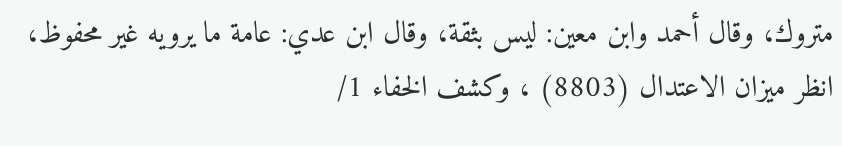متروك، وقال أحمد وابن معين: ليس بثقة، وقال ابن عدي: عامة ما يرويه غير محفوظ، انظر ميزان الاعتدال (8803) ، وكشف الخفاء 1/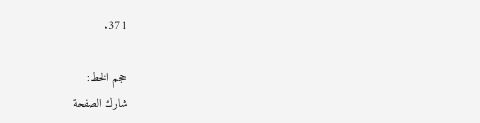371.

حجم الخط:
شارك الصفحة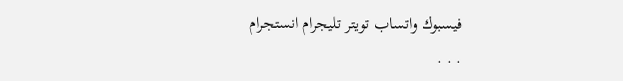فيسبوك واتساب تويتر تليجرام انستجرام
. . .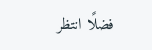فضلًا انتظر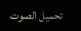تحميل الصوت